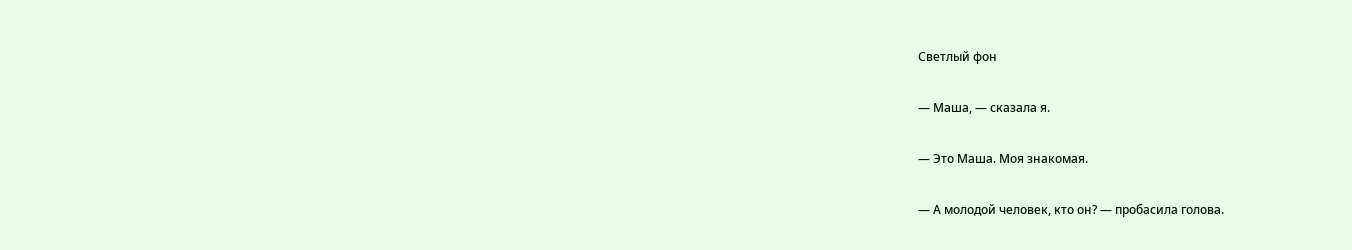Светлый фон

— Маша, — сказала я.

— Это Маша. Моя знакомая.

— А молодой человек, кто он? — пробасила голова.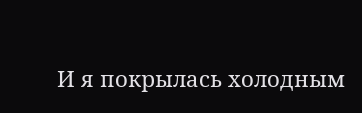И я покрылась холодным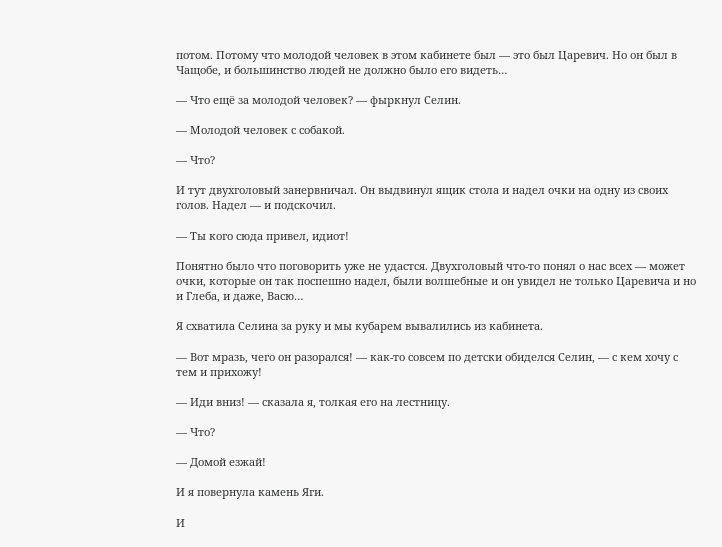потом. Потому что молодой человек в этом кабинете был — это был Царевич. Но он был в Чащобе, и большинство людей не должно было его видеть…

— Что ещё за молодой человек? — фыркнул Селин.

— Молодой человек с собакой.

— Что?

И тут двухголовый занервничал. Он выдвинул ящик стола и надел очки на одну из своих голов. Надел — и подскочил.

— Ты кого сюда привел, идиот!

Понятно было что поговорить уже не удастся. Двухголовый что-то понял о нас всех — может очки, которые он так поспешно надел, были волшебные и он увидел не только Царевича и но и Глеба, и даже, Васю…

Я схватила Селина за руку и мы кубарем вывалились из кабинета.

— Вот мразь, чего он разорался! — как-то совсем по детски обиделся Селин, — с кем хочу с тем и прихожу!

— Иди вниз! — сказала я, толкая его на лестницу.

— Что?

— Домой езжай!

И я повернула камень Яги.

И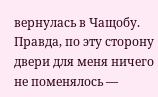вернулась в Чащобу. Правда, по эту сторону двери для меня ничего не поменялось —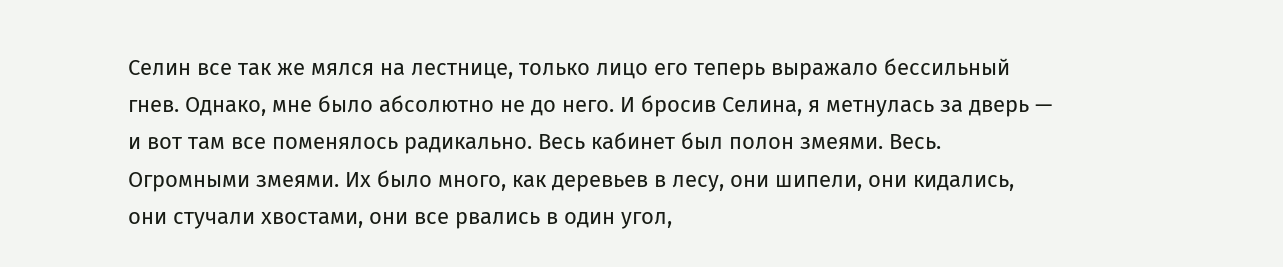Селин все так же мялся на лестнице, только лицо его теперь выражало бессильный гнев. Однако, мне было абсолютно не до него. И бросив Селина, я метнулась за дверь — и вот там все поменялось радикально. Весь кабинет был полон змеями. Весь. Огромными змеями. Их было много, как деревьев в лесу, они шипели, они кидались, они стучали хвостами, они все рвались в один угол,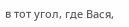в тот угол, где Вася,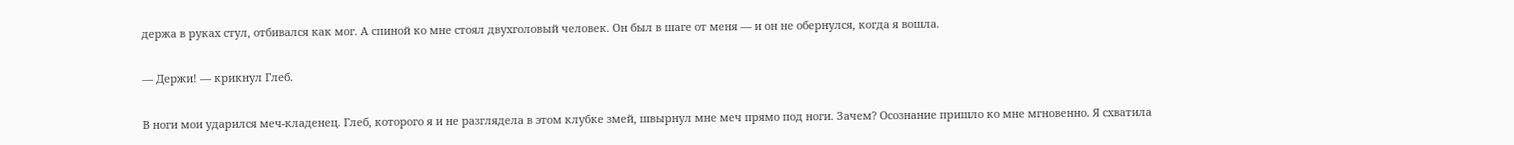держа в руках стул, отбивался как мог. А спиной ко мне стоял двухголовый человек. Он был в шаге от меня — и он не обернулся, когда я вошла.

— Держи! — крикнул Глеб.

В ноги мои ударился меч-кладенец. Глеб, которого я и не разглядела в этом клубке змей, швырнул мне меч прямо под ноги. Зачем? Осознание пришло ко мне мгновенно. Я схватила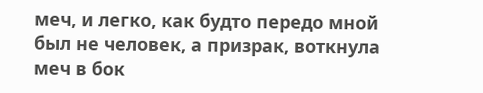меч, и легко, как будто передо мной был не человек, а призрак, воткнула меч в бок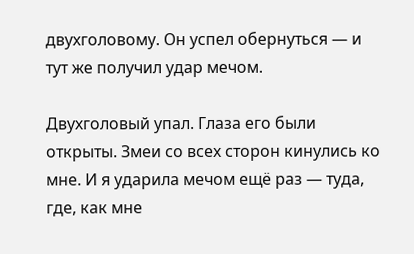двухголовому. Он успел обернуться — и тут же получил удар мечом.

Двухголовый упал. Глаза его были открыты. Змеи со всех сторон кинулись ко мне. И я ударила мечом ещё раз — туда, где, как мне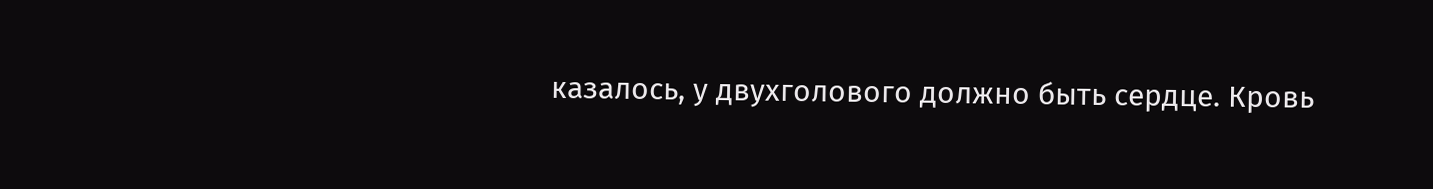казалось, у двухголового должно быть сердце. Кровь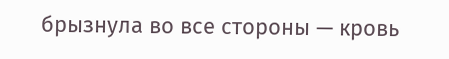брызнула во все стороны — кровь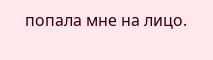попала мне на лицо.